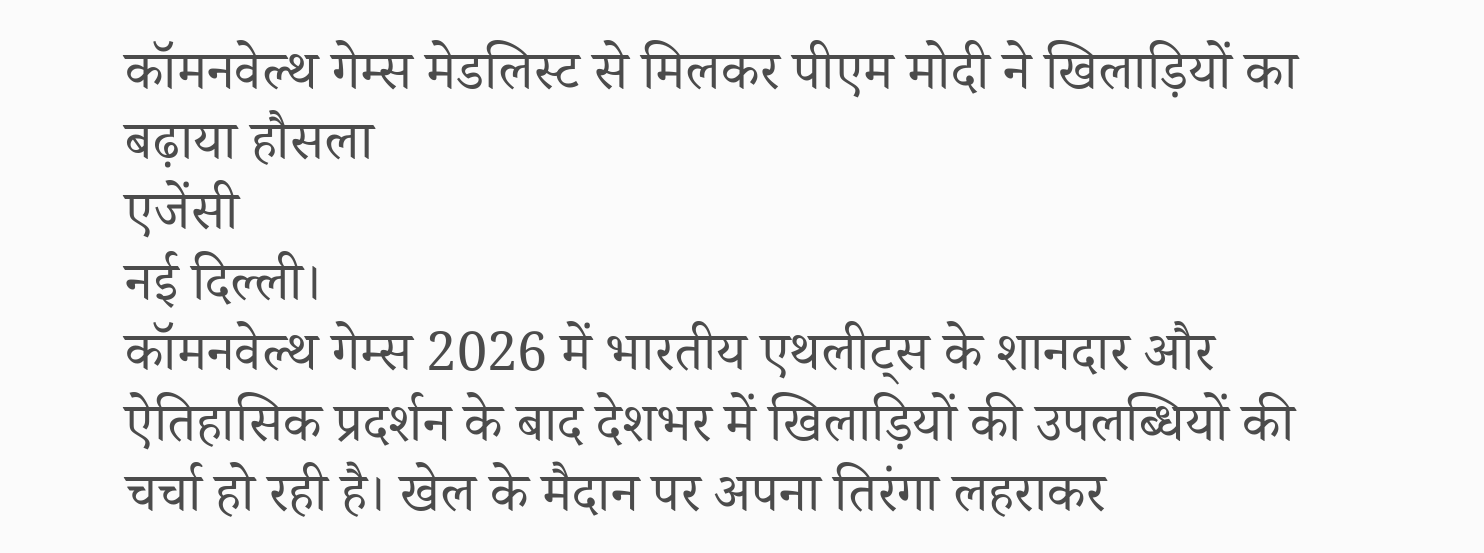कॉमनवेल्थ गेम्स मेडलिस्ट से मिलकर पीएम मोदी ने खिलाड़ियों का बढ़ाया हौसला
एजेंसी
नई दिल्ली।
कॉमनवेल्थ गेम्स 2026 में भारतीय एथलीट्स के शानदार और ऐतिहासिक प्रदर्शन के बाद देशभर में खिलाड़ियों की उपलब्धियों की चर्चा हो रही है। खेल के मैदान पर अपना तिरंगा लहराकर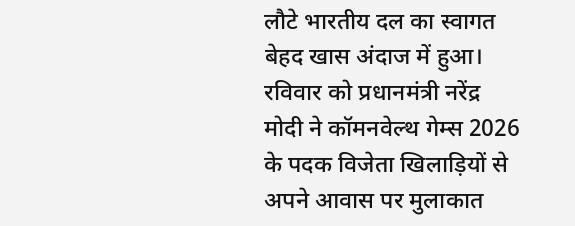लौटे भारतीय दल का स्वागत बेहद खास अंदाज में हुआ। रविवार को प्रधानमंत्री नरेंद्र मोदी ने कॉमनवेल्थ गेम्स 2026 के पदक विजेता खिलाड़ियों से अपने आवास पर मुलाकात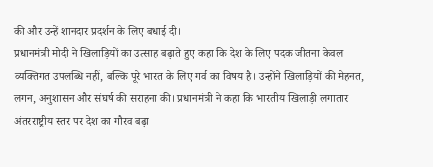की और उन्हें शानदार प्रदर्शन के लिए बधाई दी।
प्रधानमंत्री मोदी ने खिलाड़ियों का उत्साह बढ़ाते हुए कहा कि देश के लिए पदक जीतना केवल व्यक्तिगत उपलब्धि नहीं, बल्कि पूरे भारत के लिए गर्व का विषय है। उन्होंने खिलाड़ियों की मेहनत, लगन, अनुशासन और संघर्ष की सराहना की। प्रधानमंत्री ने कहा कि भारतीय खिलाड़ी लगातार अंतरराष्ट्रीय स्तर पर देश का गौरव बढ़ा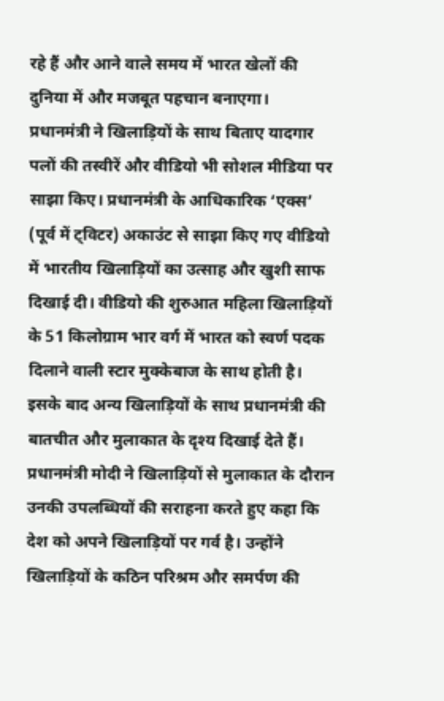रहे हैं और आने वाले समय में भारत खेलों की दुनिया में और मजबूत पहचान बनाएगा।
प्रधानमंत्री ने खिलाड़ियों के साथ बिताए यादगार पलों की तस्वीरें और वीडियो भी सोशल मीडिया पर साझा किए। प्रधानमंत्री के आधिकारिक ‘एक्स’ (पूर्व में ट्विटर) अकाउंट से साझा किए गए वीडियो में भारतीय खिलाड़ियों का उत्साह और खुशी साफ दिखाई दी। वीडियो की शुरुआत महिला खिलाड़ियों के 51 किलोग्राम भार वर्ग में भारत को स्वर्ण पदक दिलाने वाली स्टार मुक्केबाज के साथ होती है। इसके बाद अन्य खिलाड़ियों के साथ प्रधानमंत्री की बातचीत और मुलाकात के दृश्य दिखाई देते हैं।
प्रधानमंत्री मोदी ने खिलाड़ियों से मुलाकात के दौरान उनकी उपलब्धियों की सराहना करते हुए कहा कि देश को अपने खिलाड़ियों पर गर्व है। उन्होंने खिलाड़ियों के कठिन परिश्रम और समर्पण की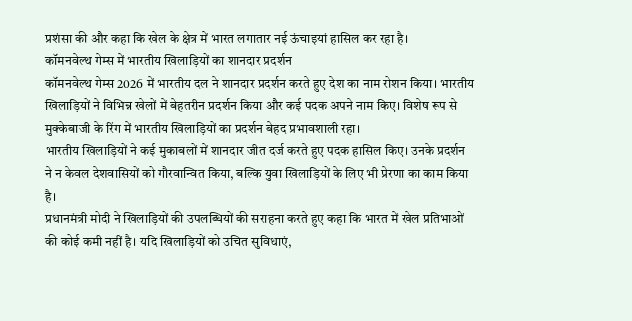प्रशंसा की और कहा कि खेल के क्षेत्र में भारत लगातार नई ऊंचाइयां हासिल कर रहा है।
कॉमनवेल्थ गेम्स में भारतीय खिलाड़ियों का शानदार प्रदर्शन
कॉमनवेल्थ गेम्स 2026 में भारतीय दल ने शानदार प्रदर्शन करते हुए देश का नाम रोशन किया। भारतीय खिलाड़ियों ने विभिन्न खेलों में बेहतरीन प्रदर्शन किया और कई पदक अपने नाम किए। विशेष रूप से मुक्केबाजी के रिंग में भारतीय खिलाड़ियों का प्रदर्शन बेहद प्रभावशाली रहा।
भारतीय खिलाड़ियों ने कई मुकाबलों में शानदार जीत दर्ज करते हुए पदक हासिल किए। उनके प्रदर्शन ने न केवल देशवासियों को गौरवान्वित किया, बल्कि युवा खिलाड़ियों के लिए भी प्रेरणा का काम किया है।
प्रधानमंत्री मोदी ने खिलाड़ियों की उपलब्धियों की सराहना करते हुए कहा कि भारत में खेल प्रतिभाओं की कोई कमी नहीं है। यदि खिलाड़ियों को उचित सुविधाएं,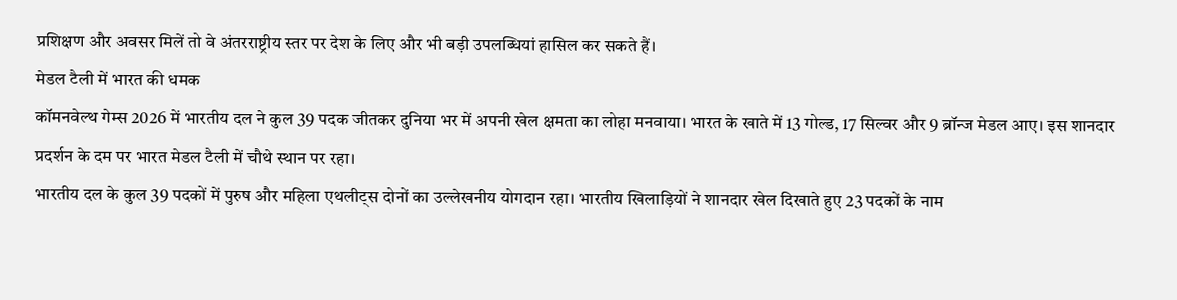प्रशिक्षण और अवसर मिलें तो वे अंतरराष्ट्रीय स्तर पर देश के लिए और भी बड़ी उपलब्धियां हासिल कर सकते हैं।
मेडल टैली में भारत की धमक
कॉमनवेल्थ गेम्स 2026 में भारतीय दल ने कुल 39 पदक जीतकर दुनिया भर में अपनी खेल क्षमता का लोहा मनवाया। भारत के खाते में 13 गोल्ड, 17 सिल्वर और 9 ब्रॉन्ज मेडल आए। इस शानदार प्रदर्शन के दम पर भारत मेडल टैली में चौथे स्थान पर रहा।
भारतीय दल के कुल 39 पदकों में पुरुष और महिला एथलीट्स दोनों का उल्लेखनीय योगदान रहा। भारतीय खिलाड़ियों ने शानदार खेल दिखाते हुए 23 पदकों के नाम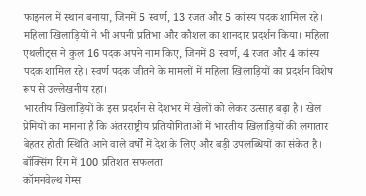फाइनल में स्थान बनाया, जिनमें 5 स्वर्ण, 13 रजत और 5 कांस्य पदक शामिल रहे।
महिला खिलाड़ियों ने भी अपनी प्रतिभा और कौशल का शानदार प्रदर्शन किया। महिला एथलीट्स ने कुल 16 पदक अपने नाम किए, जिनमें 8 स्वर्ण, 4 रजत और 4 कांस्य पदक शामिल रहे। स्वर्ण पदक जीतने के मामलों में महिला खिलाड़ियों का प्रदर्शन विशेष रूप से उल्लेखनीय रहा।
भारतीय खिलाड़ियों के इस प्रदर्शन से देशभर में खेलों को लेकर उत्साह बढ़ा है। खेल प्रेमियों का मानना है कि अंतरराष्ट्रीय प्रतियोगिताओं में भारतीय खिलाड़ियों की लगातार बेहतर होती स्थिति आने वाले वर्षों में देश के लिए और बड़ी उपलब्धियों का संकेत है।
बॉक्सिंग रिंग में 100 प्रतिशत सफलता
कॉमनवेल्थ गेम्स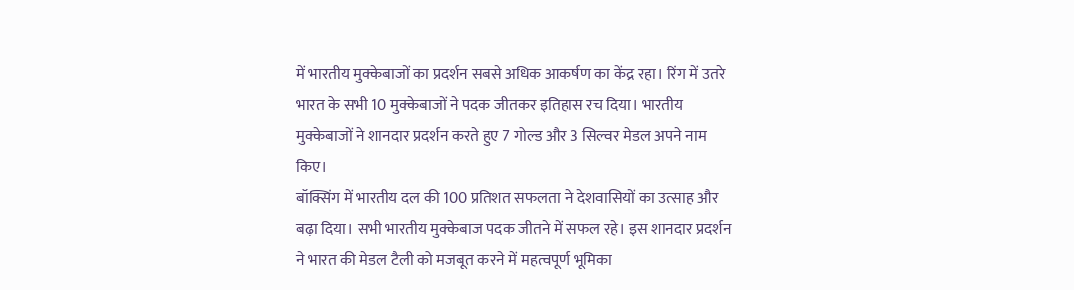में भारतीय मुक्केबाजों का प्रदर्शन सबसे अधिक आकर्षण का केंद्र रहा। रिंग में उतरे भारत के सभी 10 मुक्केबाजों ने पदक जीतकर इतिहास रच दिया। भारतीय मुक्केबाजों ने शानदार प्रदर्शन करते हुए 7 गोल्ड और 3 सिल्वर मेडल अपने नाम किए।
बॉक्सिंग में भारतीय दल की 100 प्रतिशत सफलता ने देशवासियों का उत्साह और बढ़ा दिया। सभी भारतीय मुक्केबाज पदक जीतने में सफल रहे। इस शानदार प्रदर्शन ने भारत की मेडल टैली को मजबूत करने में महत्वपूर्ण भूमिका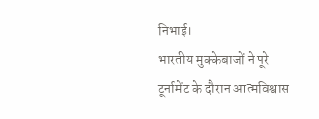निभाई।
भारतीय मुक्केबाजों ने पूरे टूर्नामेंट के दौरान आत्मविश्वास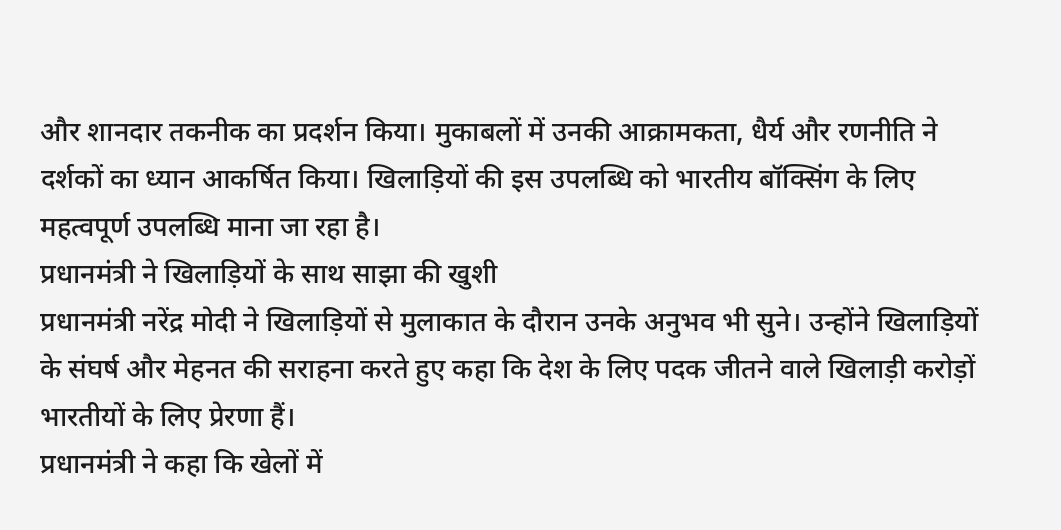और शानदार तकनीक का प्रदर्शन किया। मुकाबलों में उनकी आक्रामकता, धैर्य और रणनीति ने दर्शकों का ध्यान आकर्षित किया। खिलाड़ियों की इस उपलब्धि को भारतीय बॉक्सिंग के लिए महत्वपूर्ण उपलब्धि माना जा रहा है।
प्रधानमंत्री ने खिलाड़ियों के साथ साझा की खुशी
प्रधानमंत्री नरेंद्र मोदी ने खिलाड़ियों से मुलाकात के दौरान उनके अनुभव भी सुने। उन्होंने खिलाड़ियों के संघर्ष और मेहनत की सराहना करते हुए कहा कि देश के लिए पदक जीतने वाले खिलाड़ी करोड़ों भारतीयों के लिए प्रेरणा हैं।
प्रधानमंत्री ने कहा कि खेलों में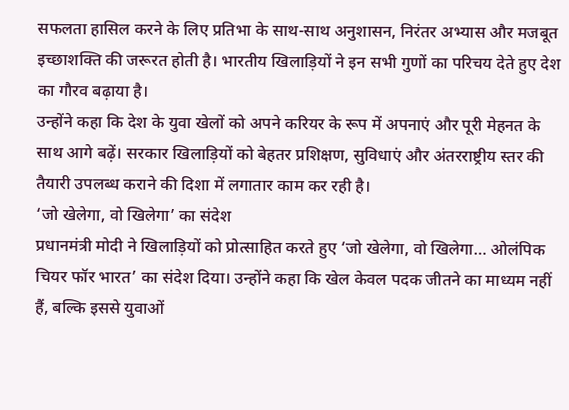सफलता हासिल करने के लिए प्रतिभा के साथ-साथ अनुशासन, निरंतर अभ्यास और मजबूत इच्छाशक्ति की जरूरत होती है। भारतीय खिलाड़ियों ने इन सभी गुणों का परिचय देते हुए देश का गौरव बढ़ाया है।
उन्होंने कहा कि देश के युवा खेलों को अपने करियर के रूप में अपनाएं और पूरी मेहनत के साथ आगे बढ़ें। सरकार खिलाड़ियों को बेहतर प्रशिक्षण, सुविधाएं और अंतरराष्ट्रीय स्तर की तैयारी उपलब्ध कराने की दिशा में लगातार काम कर रही है।
‘जो खेलेगा, वो खिलेगा’ का संदेश
प्रधानमंत्री मोदी ने खिलाड़ियों को प्रोत्साहित करते हुए ‘जो खेलेगा, वो खिलेगा… ओलंपिक चियर फॉर भारत’ का संदेश दिया। उन्होंने कहा कि खेल केवल पदक जीतने का माध्यम नहीं हैं, बल्कि इससे युवाओं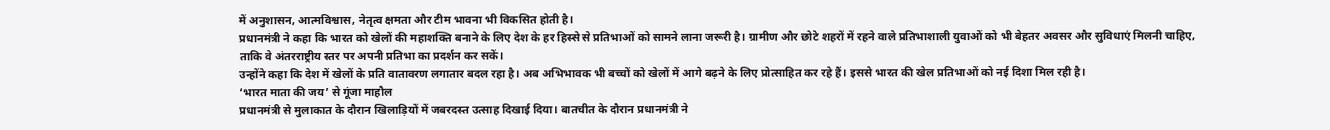में अनुशासन, आत्मविश्वास, नेतृत्व क्षमता और टीम भावना भी विकसित होती है।
प्रधानमंत्री ने कहा कि भारत को खेलों की महाशक्ति बनाने के लिए देश के हर हिस्से से प्रतिभाओं को सामने लाना जरूरी है। ग्रामीण और छोटे शहरों में रहने वाले प्रतिभाशाली युवाओं को भी बेहतर अवसर और सुविधाएं मिलनी चाहिए, ताकि वे अंतरराष्ट्रीय स्तर पर अपनी प्रतिभा का प्रदर्शन कर सकें।
उन्होंने कहा कि देश में खेलों के प्रति वातावरण लगातार बदल रहा है। अब अभिभावक भी बच्चों को खेलों में आगे बढ़ने के लिए प्रोत्साहित कर रहे हैं। इससे भारत की खेल प्रतिभाओं को नई दिशा मिल रही है।
‘भारत माता की जय’ से गूंजा माहौल
प्रधानमंत्री से मुलाकात के दौरान खिलाड़ियों में जबरदस्त उत्साह दिखाई दिया। बातचीत के दौरान प्रधानमंत्री ने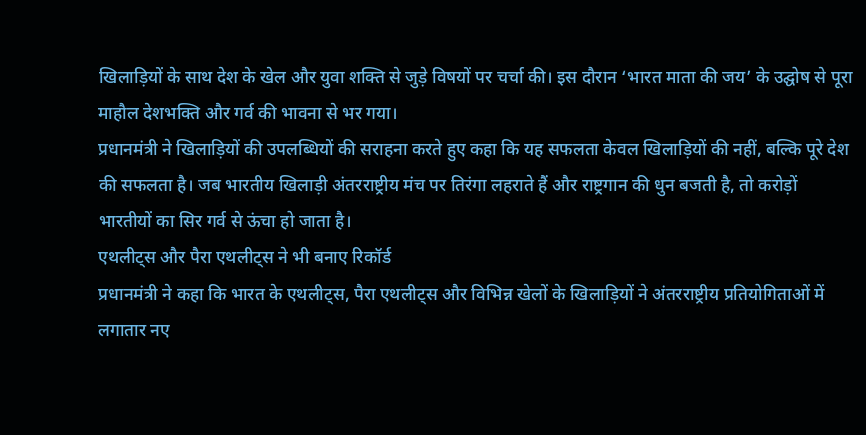खिलाड़ियों के साथ देश के खेल और युवा शक्ति से जुड़े विषयों पर चर्चा की। इस दौरान ‘भारत माता की जय’ के उद्घोष से पूरा माहौल देशभक्ति और गर्व की भावना से भर गया।
प्रधानमंत्री ने खिलाड़ियों की उपलब्धियों की सराहना करते हुए कहा कि यह सफलता केवल खिलाड़ियों की नहीं, बल्कि पूरे देश की सफलता है। जब भारतीय खिलाड़ी अंतरराष्ट्रीय मंच पर तिरंगा लहराते हैं और राष्ट्रगान की धुन बजती है, तो करोड़ों भारतीयों का सिर गर्व से ऊंचा हो जाता है।
एथलीट्स और पैरा एथलीट्स ने भी बनाए रिकॉर्ड
प्रधानमंत्री ने कहा कि भारत के एथलीट्स, पैरा एथलीट्स और विभिन्न खेलों के खिलाड़ियों ने अंतरराष्ट्रीय प्रतियोगिताओं में लगातार नए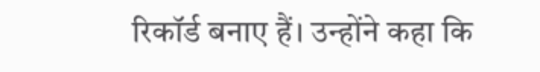रिकॉर्ड बनाए हैं। उन्होंने कहा कि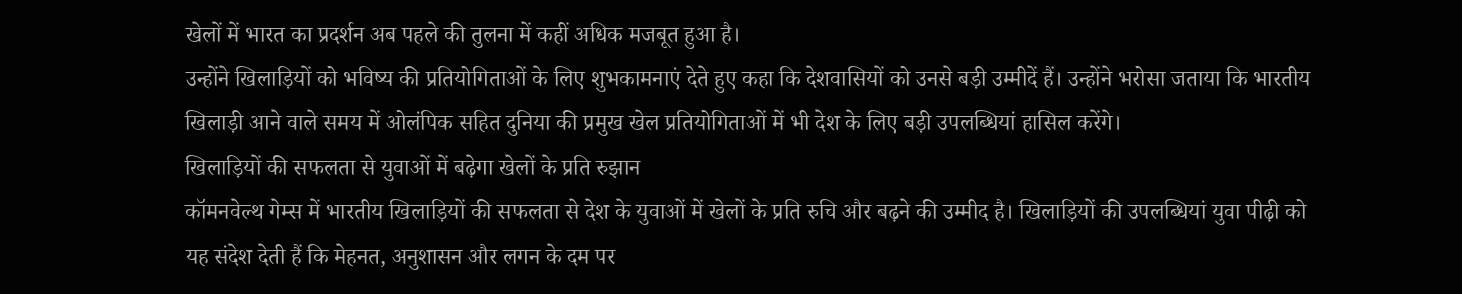खेलों में भारत का प्रदर्शन अब पहले की तुलना में कहीं अधिक मजबूत हुआ है।
उन्होंने खिलाड़ियों को भविष्य की प्रतियोगिताओं के लिए शुभकामनाएं देते हुए कहा कि देशवासियों को उनसे बड़ी उम्मीदें हैं। उन्होंने भरोसा जताया कि भारतीय खिलाड़ी आने वाले समय में ओलंपिक सहित दुनिया की प्रमुख खेल प्रतियोगिताओं में भी देश के लिए बड़ी उपलब्धियां हासिल करेंगे।
खिलाड़ियों की सफलता से युवाओं में बढ़ेगा खेलों के प्रति रुझान
कॉमनवेल्थ गेम्स में भारतीय खिलाड़ियों की सफलता से देश के युवाओं में खेलों के प्रति रुचि और बढ़ने की उम्मीद है। खिलाड़ियों की उपलब्धियां युवा पीढ़ी को यह संदेश देती हैं कि मेहनत, अनुशासन और लगन के दम पर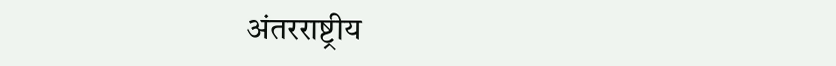अंतरराष्ट्रीय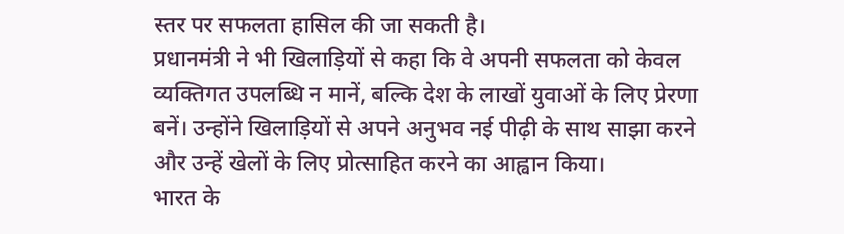स्तर पर सफलता हासिल की जा सकती है।
प्रधानमंत्री ने भी खिलाड़ियों से कहा कि वे अपनी सफलता को केवल व्यक्तिगत उपलब्धि न मानें, बल्कि देश के लाखों युवाओं के लिए प्रेरणा बनें। उन्होंने खिलाड़ियों से अपने अनुभव नई पीढ़ी के साथ साझा करने और उन्हें खेलों के लिए प्रोत्साहित करने का आह्वान किया।
भारत के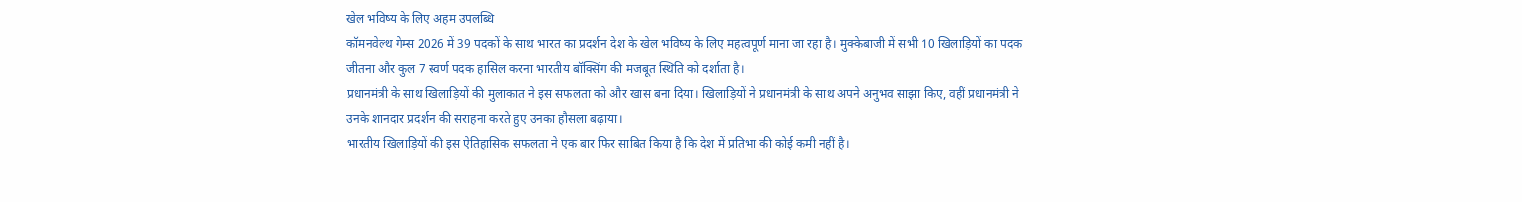खेल भविष्य के लिए अहम उपलब्धि
कॉमनवेल्थ गेम्स 2026 में 39 पदकों के साथ भारत का प्रदर्शन देश के खेल भविष्य के लिए महत्वपूर्ण माना जा रहा है। मुक्केबाजी में सभी 10 खिलाड़ियों का पदक जीतना और कुल 7 स्वर्ण पदक हासिल करना भारतीय बॉक्सिंग की मजबूत स्थिति को दर्शाता है।
प्रधानमंत्री के साथ खिलाड़ियों की मुलाकात ने इस सफलता को और खास बना दिया। खिलाड़ियों ने प्रधानमंत्री के साथ अपने अनुभव साझा किए, वहीं प्रधानमंत्री ने उनके शानदार प्रदर्शन की सराहना करते हुए उनका हौसला बढ़ाया।
भारतीय खिलाड़ियों की इस ऐतिहासिक सफलता ने एक बार फिर साबित किया है कि देश में प्रतिभा की कोई कमी नहीं है।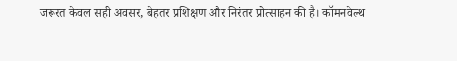जरूरत केवल सही अवसर, बेहतर प्रशिक्षण और निरंतर प्रोत्साहन की है। कॉमनवेल्थ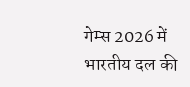गेम्स 2026 में भारतीय दल की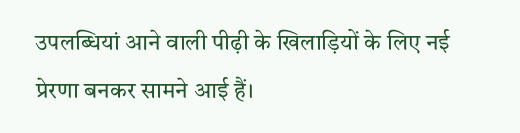उपलब्धियां आने वाली पीढ़ी के खिलाड़ियों के लिए नई प्रेरणा बनकर सामने आई हैं।